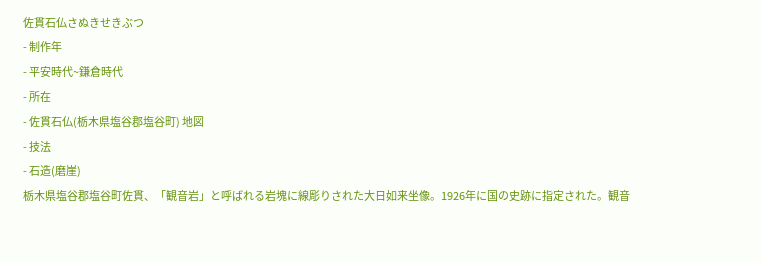佐貫石仏さぬきせきぶつ
- 制作年
- 平安時代~鎌倉時代
- 所在
- 佐貫石仏(栃木県塩谷郡塩谷町) 地図
- 技法
- 石造(磨崖)
栃木県塩谷郡塩谷町佐貫、「観音岩」と呼ばれる岩塊に線彫りされた大日如来坐像。1926年に国の史跡に指定された。観音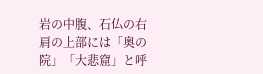岩の中腹、石仏の右肩の上部には「奥の院」「大悲窟」と呼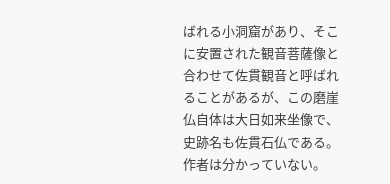ばれる小洞窟があり、そこに安置された観音菩薩像と合わせて佐貫観音と呼ばれることがあるが、この磨崖仏自体は大日如来坐像で、史跡名も佐貫石仏である。作者は分かっていない。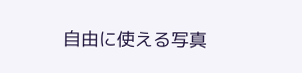自由に使える写真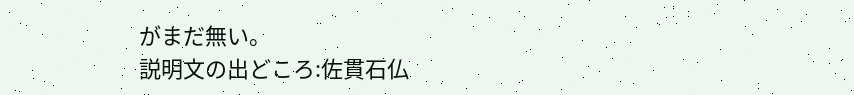がまだ無い。
説明文の出どころ:佐貫石仏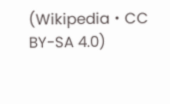(Wikipedia・CC BY-SA 4.0)